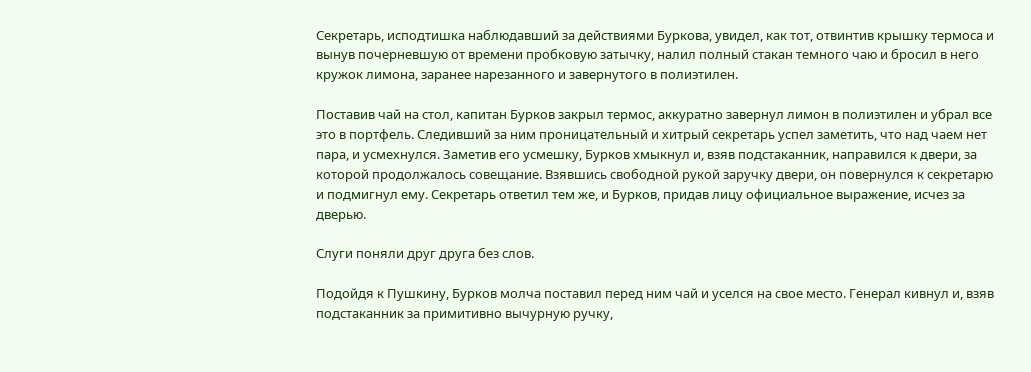Секретарь, исподтишка наблюдавший за действиями Буркова, увидел, как тот, отвинтив крышку термоса и вынув почерневшую от времени пробковую затычку, налил полный стакан темного чаю и бросил в него кружок лимона, заранее нарезанного и завернутого в полиэтилен.

Поставив чай на стол, капитан Бурков закрыл термос, аккуратно завернул лимон в полиэтилен и убрал все это в портфель. Следивший за ним проницательный и хитрый секретарь успел заметить, что над чаем нет пара, и усмехнулся. Заметив его усмешку, Бурков хмыкнул и, взяв подстаканник, направился к двери, за которой продолжалось совещание. Взявшись свободной рукой заручку двери, он повернулся к секретарю и подмигнул ему. Секретарь ответил тем же, и Бурков, придав лицу официальное выражение, исчез за дверью.

Слуги поняли друг друга без слов.

Подойдя к Пушкину, Бурков молча поставил перед ним чай и уселся на свое место. Генерал кивнул и, взяв подстаканник за примитивно вычурную ручку,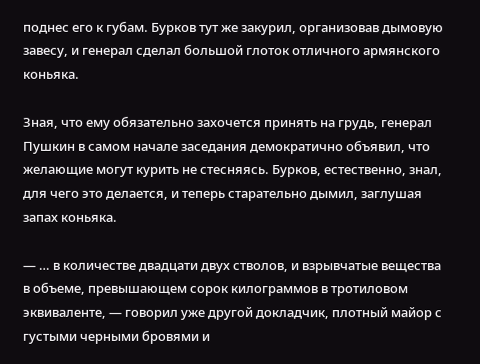поднес его к губам. Бурков тут же закурил, организовав дымовую завесу, и генерал сделал большой глоток отличного армянского коньяка.

Зная, что ему обязательно захочется принять на грудь, генерал Пушкин в самом начале заседания демократично объявил, что желающие могут курить не стесняясь. Бурков, естественно, знал, для чего это делается, и теперь старательно дымил, заглушая запах коньяка.

— … в количестве двадцати двух стволов, и взрывчатые вещества в объеме, превышающем сорок килограммов в тротиловом эквиваленте, — говорил уже другой докладчик, плотный майор с густыми черными бровями и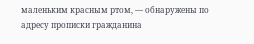маленьким красным ртом, — обнаружены по адресу прописки гражданина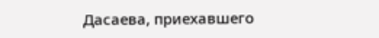Дасаева, приехавшего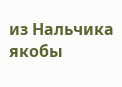из Нальчика якобы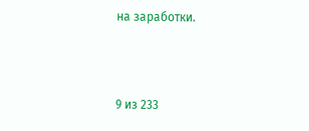на заработки.



9 из 233